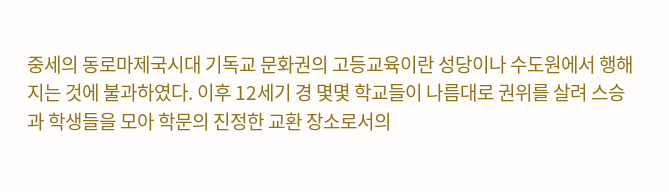중세의 동로마제국시대 기독교 문화권의 고등교육이란 성당이나 수도원에서 행해지는 것에 불과하였다. 이후 12세기 경 몇몇 학교들이 나름대로 권위를 살려 스승과 학생들을 모아 학문의 진정한 교환 장소로서의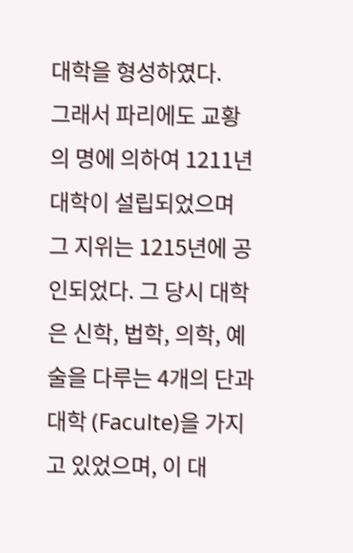대학을 형성하였다.
그래서 파리에도 교황의 명에 의하여 1211년 대학이 설립되었으며 그 지위는 1215년에 공인되었다. 그 당시 대학은 신학, 법학, 의학, 예술을 다루는 4개의 단과대학 (Faculte)을 가지고 있었으며, 이 대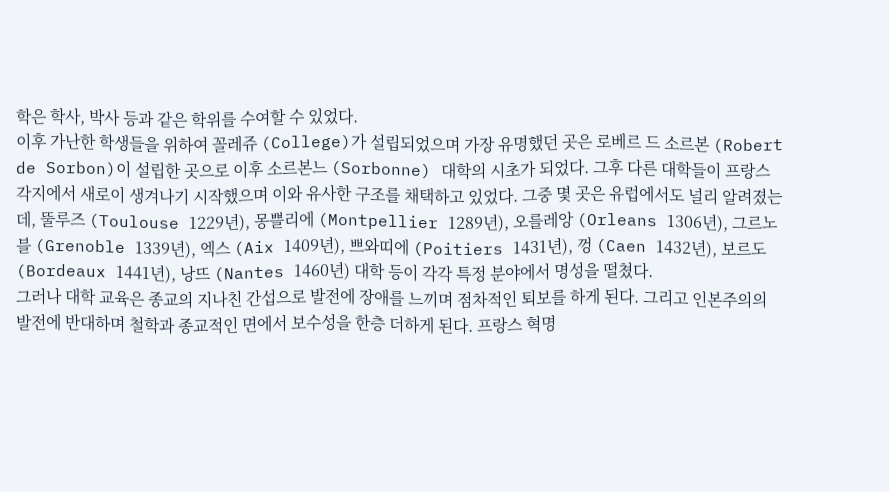학은 학사, 박사 등과 같은 학위를 수여할 수 있었다.
이후 가난한 학생들을 위하여 꼴레쥬 (College)가 설립되었으며 가장 유명했던 곳은 로베르 드 소르본 (Robert de Sorbon)이 설립한 곳으로 이후 소르본느 (Sorbonne) 대학의 시초가 되었다. 그후 다른 대학들이 프랑스 각지에서 새로이 생겨나기 시작했으며 이와 유사한 구조를 채택하고 있었다. 그중 몇 곳은 유럽에서도 널리 알려졌는데, 뚤루즈 (Toulouse 1229년), 몽쁠리에 (Montpellier 1289년), 오를레앙 (Orleans 1306년), 그르노블 (Grenoble 1339년), 엑스 (Aix 1409년), 쁘와띠에 (Poitiers 1431년), 껑 (Caen 1432년), 보르도 (Bordeaux 1441년), 낭뜨 (Nantes 1460년) 대학 등이 각각 특정 분야에서 명성을 떨쳤다.
그러나 대학 교육은 종교의 지나친 간섭으로 발전에 장애를 느끼며 점차적인 퇴보를 하게 된다. 그리고 인본주의의 발전에 반대하며 철학과 종교적인 면에서 보수성을 한층 더하게 된다. 프랑스 혁명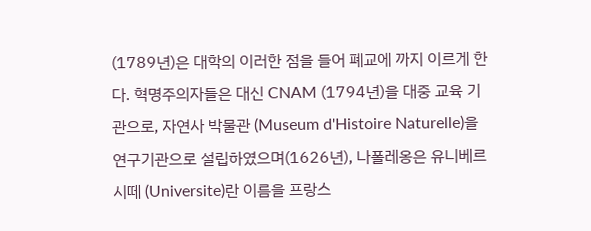(1789년)은 대학의 이러한 점을 들어 폐교에 까지 이르게 한다. 혁명주의자들은 대신 CNAM (1794년)을 대중 교육 기관으로, 자연사 박물관 (Museum d'Histoire Naturelle)을 연구기관으로 설립하였으며(1626년), 나폴레옹은 유니베르시떼 (Universite)란 이름을 프랑스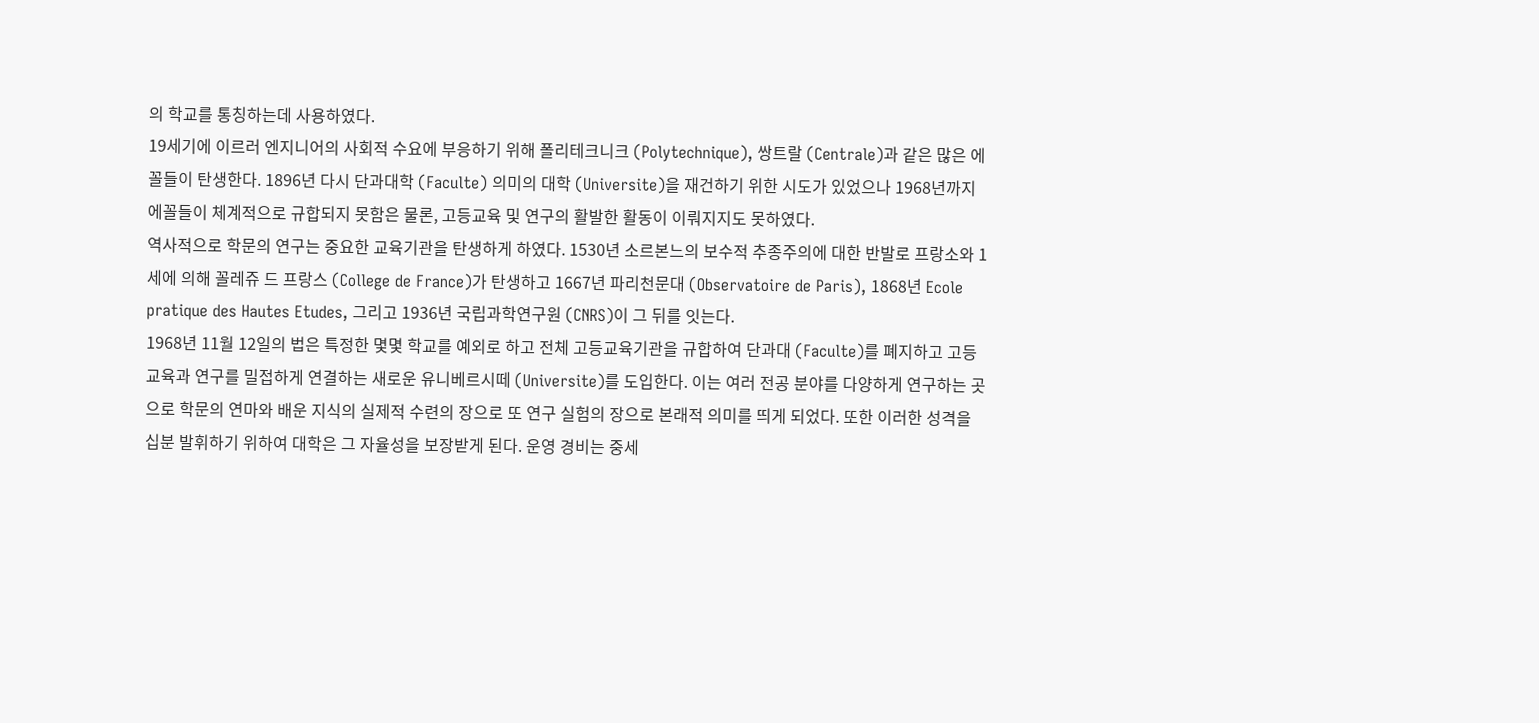의 학교를 통칭하는데 사용하였다.
19세기에 이르러 엔지니어의 사회적 수요에 부응하기 위해 폴리테크니크 (Polytechnique), 쌍트랄 (Centrale)과 같은 많은 에꼴들이 탄생한다. 1896년 다시 단과대학 (Faculte) 의미의 대학 (Universite)을 재건하기 위한 시도가 있었으나 1968년까지 에꼴들이 체계적으로 규합되지 못함은 물론, 고등교육 및 연구의 활발한 활동이 이뤄지지도 못하였다.
역사적으로 학문의 연구는 중요한 교육기관을 탄생하게 하였다. 1530년 소르본느의 보수적 추종주의에 대한 반발로 프랑소와 1세에 의해 꼴레쥬 드 프랑스 (College de France)가 탄생하고 1667년 파리천문대 (Observatoire de Paris), 1868년 Ecole pratique des Hautes Etudes, 그리고 1936년 국립과학연구원 (CNRS)이 그 뒤를 잇는다.
1968년 11월 12일의 법은 특정한 몇몇 학교를 예외로 하고 전체 고등교육기관을 규합하여 단과대 (Faculte)를 폐지하고 고등교육과 연구를 밀접하게 연결하는 새로운 유니베르시떼 (Universite)를 도입한다. 이는 여러 전공 분야를 다양하게 연구하는 곳으로 학문의 연마와 배운 지식의 실제적 수련의 장으로 또 연구 실험의 장으로 본래적 의미를 띄게 되었다. 또한 이러한 성격을 십분 발휘하기 위하여 대학은 그 자율성을 보장받게 된다. 운영 경비는 중세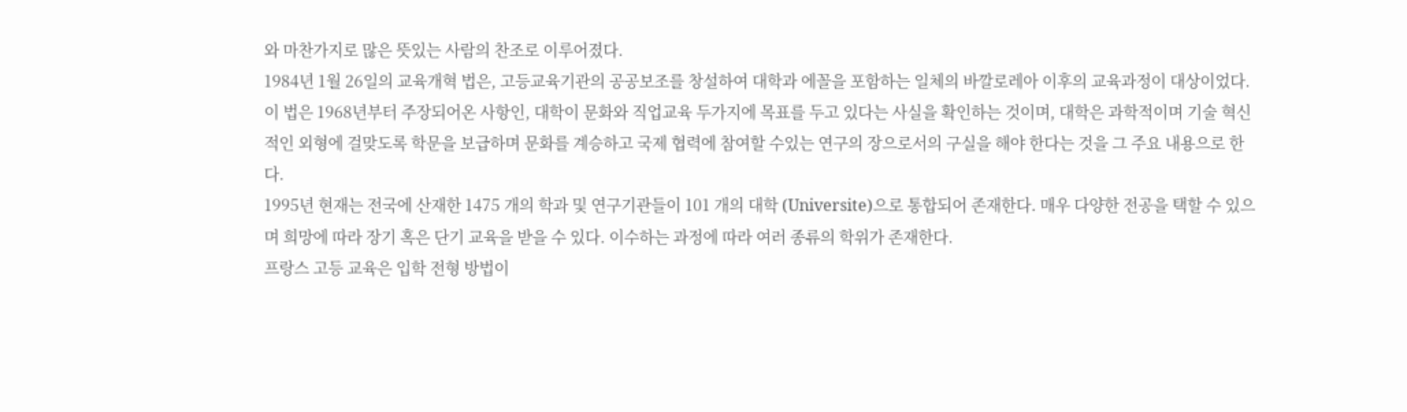와 마찬가지로 많은 뜻있는 사람의 찬조로 이루어졌다.
1984년 1월 26일의 교육개혁 법은, 고등교육기관의 공공보조를 창설하여 대학과 에꼴을 포함하는 일체의 바깔로레아 이후의 교육과정이 대상이었다. 이 법은 1968년부터 주장되어온 사항인, 대학이 문화와 직업교육 두가지에 목표를 두고 있다는 사실을 확인하는 것이며, 대학은 과학적이며 기술 혁신적인 외형에 걸맞도록 학문을 보급하며 문화를 계승하고 국제 협력에 참여할 수있는 연구의 장으로서의 구실을 해야 한다는 것을 그 주요 내용으로 한다.
1995년 현재는 전국에 산재한 1475 개의 학과 및 연구기관들이 101 개의 대학 (Universite)으로 통합되어 존재한다. 매우 다양한 전공을 택할 수 있으며 희망에 따라 장기 혹은 단기 교육을 받을 수 있다. 이수하는 과정에 따라 여러 종류의 학위가 존재한다.
프랑스 고등 교육은 입학 전형 방법이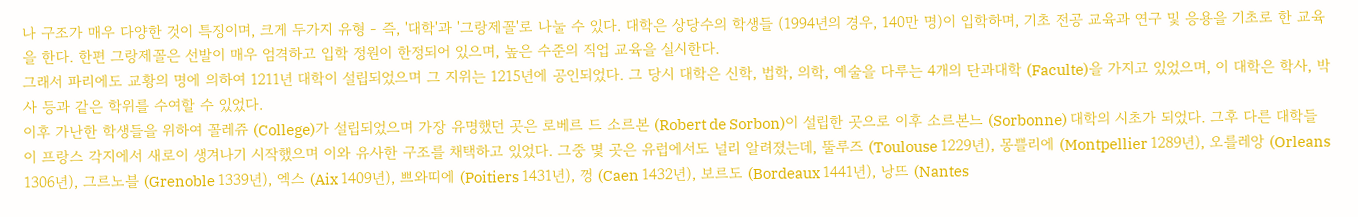나 구조가 매우 다양한 것이 특징이며, 크게 두가지 유형 - 즉, '대학'과 '그랑제꼴'로 나눌 수 있다. 대학은 상당수의 학생들 (1994년의 경우, 140만 명)이 입학하며, 기초 전공 교육과 연구 및 응용을 기초로 한 교육을 한다. 한편 그랑제꼴은 선발이 매우 엄격하고 입학 정원이 한정되어 있으며, 높은 수준의 직업 교육을 실시한다.
그래서 파리에도 교황의 명에 의하여 1211년 대학이 설립되었으며 그 지위는 1215년에 공인되었다. 그 당시 대학은 신학, 법학, 의학, 예술을 다루는 4개의 단과대학 (Faculte)을 가지고 있었으며, 이 대학은 학사, 박사 등과 같은 학위를 수여할 수 있었다.
이후 가난한 학생들을 위하여 꼴레쥬 (College)가 설립되었으며 가장 유명했던 곳은 로베르 드 소르본 (Robert de Sorbon)이 설립한 곳으로 이후 소르본느 (Sorbonne) 대학의 시초가 되었다. 그후 다른 대학들이 프랑스 각지에서 새로이 생겨나기 시작했으며 이와 유사한 구조를 채택하고 있었다. 그중 몇 곳은 유럽에서도 널리 알려졌는데, 뚤루즈 (Toulouse 1229년), 몽쁠리에 (Montpellier 1289년), 오를레앙 (Orleans 1306년), 그르노블 (Grenoble 1339년), 엑스 (Aix 1409년), 쁘와띠에 (Poitiers 1431년), 껑 (Caen 1432년), 보르도 (Bordeaux 1441년), 낭뜨 (Nantes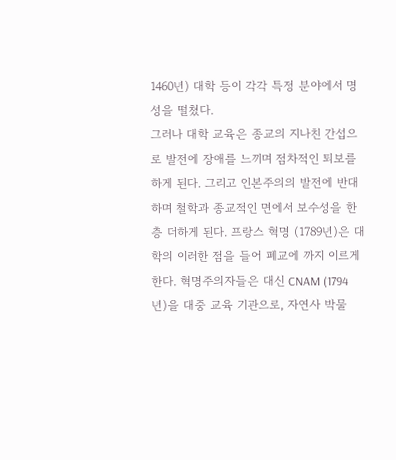1460년) 대학 등이 각각 특정 분야에서 명성을 떨쳤다.
그러나 대학 교육은 종교의 지나친 간섭으로 발전에 장애를 느끼며 점차적인 퇴보를 하게 된다. 그리고 인본주의의 발전에 반대하며 철학과 종교적인 면에서 보수성을 한층 더하게 된다. 프랑스 혁명 (1789년)은 대학의 이러한 점을 들어 폐교에 까지 이르게 한다. 혁명주의자들은 대신 CNAM (1794년)을 대중 교육 기관으로, 자연사 박물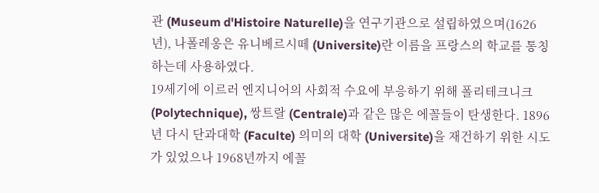관 (Museum d'Histoire Naturelle)을 연구기관으로 설립하였으며(1626년), 나폴레옹은 유니베르시떼 (Universite)란 이름을 프랑스의 학교를 통칭하는데 사용하였다.
19세기에 이르러 엔지니어의 사회적 수요에 부응하기 위해 폴리테크니크 (Polytechnique), 쌍트랄 (Centrale)과 같은 많은 에꼴들이 탄생한다. 1896년 다시 단과대학 (Faculte) 의미의 대학 (Universite)을 재건하기 위한 시도가 있었으나 1968년까지 에꼴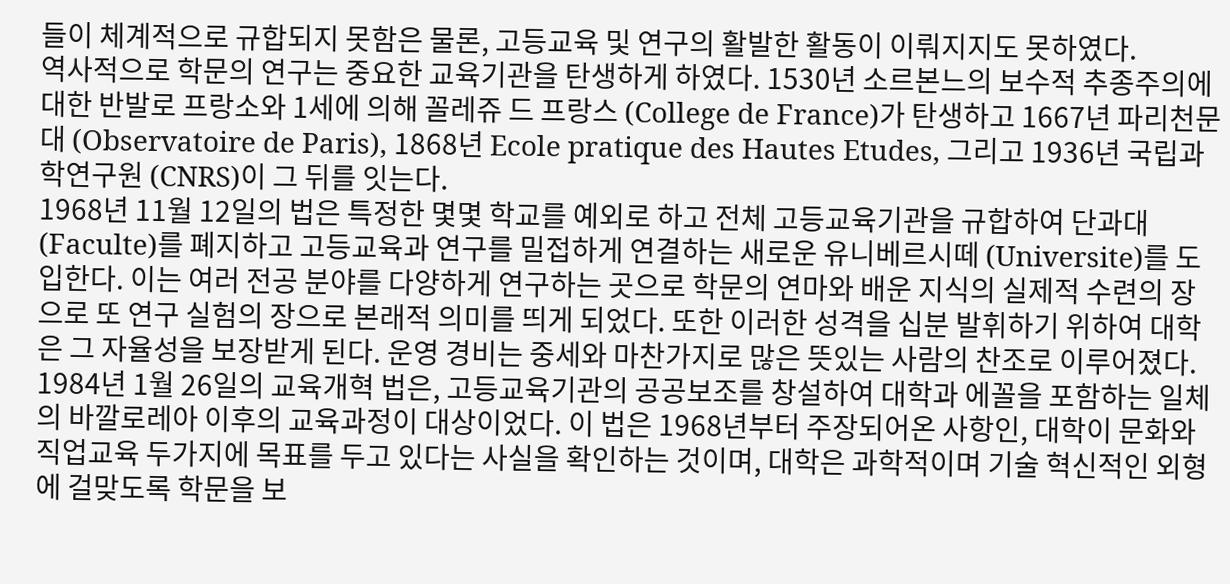들이 체계적으로 규합되지 못함은 물론, 고등교육 및 연구의 활발한 활동이 이뤄지지도 못하였다.
역사적으로 학문의 연구는 중요한 교육기관을 탄생하게 하였다. 1530년 소르본느의 보수적 추종주의에 대한 반발로 프랑소와 1세에 의해 꼴레쥬 드 프랑스 (College de France)가 탄생하고 1667년 파리천문대 (Observatoire de Paris), 1868년 Ecole pratique des Hautes Etudes, 그리고 1936년 국립과학연구원 (CNRS)이 그 뒤를 잇는다.
1968년 11월 12일의 법은 특정한 몇몇 학교를 예외로 하고 전체 고등교육기관을 규합하여 단과대 (Faculte)를 폐지하고 고등교육과 연구를 밀접하게 연결하는 새로운 유니베르시떼 (Universite)를 도입한다. 이는 여러 전공 분야를 다양하게 연구하는 곳으로 학문의 연마와 배운 지식의 실제적 수련의 장으로 또 연구 실험의 장으로 본래적 의미를 띄게 되었다. 또한 이러한 성격을 십분 발휘하기 위하여 대학은 그 자율성을 보장받게 된다. 운영 경비는 중세와 마찬가지로 많은 뜻있는 사람의 찬조로 이루어졌다.
1984년 1월 26일의 교육개혁 법은, 고등교육기관의 공공보조를 창설하여 대학과 에꼴을 포함하는 일체의 바깔로레아 이후의 교육과정이 대상이었다. 이 법은 1968년부터 주장되어온 사항인, 대학이 문화와 직업교육 두가지에 목표를 두고 있다는 사실을 확인하는 것이며, 대학은 과학적이며 기술 혁신적인 외형에 걸맞도록 학문을 보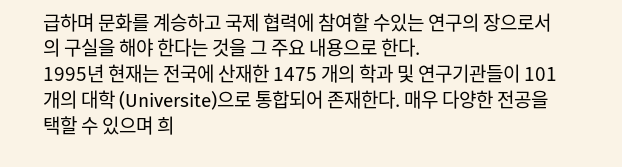급하며 문화를 계승하고 국제 협력에 참여할 수있는 연구의 장으로서의 구실을 해야 한다는 것을 그 주요 내용으로 한다.
1995년 현재는 전국에 산재한 1475 개의 학과 및 연구기관들이 101 개의 대학 (Universite)으로 통합되어 존재한다. 매우 다양한 전공을 택할 수 있으며 희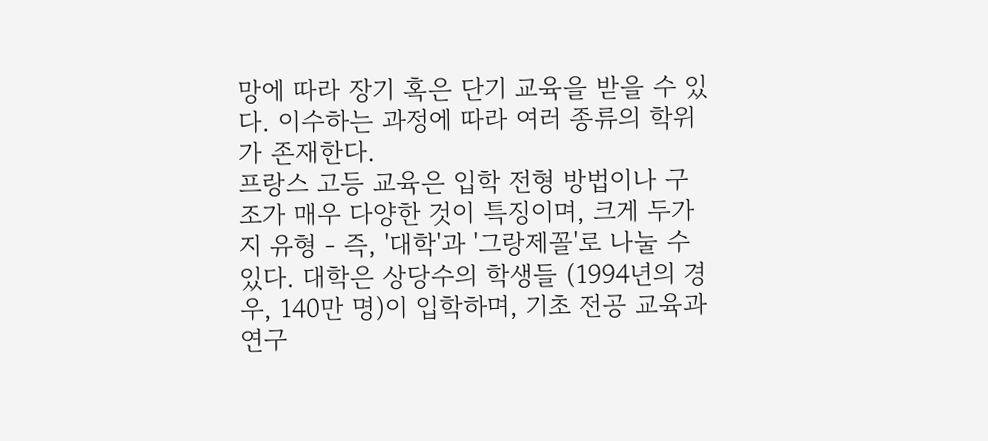망에 따라 장기 혹은 단기 교육을 받을 수 있다. 이수하는 과정에 따라 여러 종류의 학위가 존재한다.
프랑스 고등 교육은 입학 전형 방법이나 구조가 매우 다양한 것이 특징이며, 크게 두가지 유형 - 즉, '대학'과 '그랑제꼴'로 나눌 수 있다. 대학은 상당수의 학생들 (1994년의 경우, 140만 명)이 입학하며, 기초 전공 교육과 연구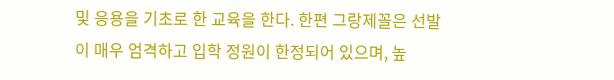및 응용을 기초로 한 교육을 한다. 한편 그랑제꼴은 선발이 매우 엄격하고 입학 정원이 한정되어 있으며, 높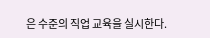은 수준의 직업 교육을 실시한다.